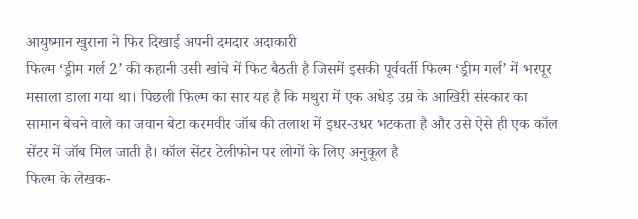आयुष्मान खुराना ने फिर दिखाई अपनी दमदार अदाकारी
फिल्म ‘ड्रीम गर्ल 2’ की कहानी उसी खांचे में फिट बैठती है जिसमें इसकी पूर्ववर्ती फिल्म ‘ड्रीम गर्ल’ में भरपूर मसाला डाला गया था। पिछली फिल्म का सार यह है कि मथुरा में एक अधेड़ उम्र के आखिरी संस्कार का सामान बेचने वाले का जवान बेटा करमवीर जॉब की तलाश में इधर-उधर भटकता है और उसे ऐसे ही एक कॉल सेंटर में जॉब मिल जाती है। कॉल सेंटर टेलीफोन पर लोगों के लिए अनुकूल है
फिल्म के लेखक-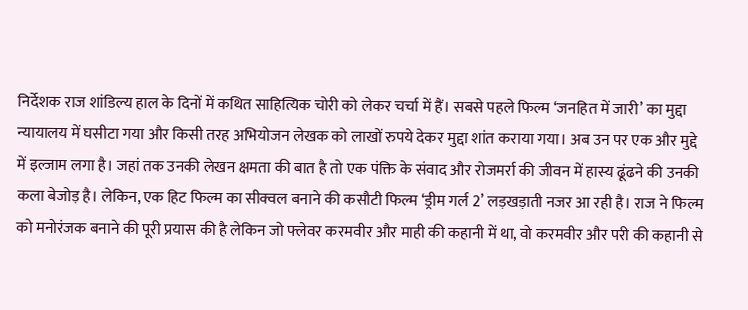निर्देशक राज शांडिल्य हाल के दिनों में कथित साहित्यिक चोरी को लेकर चर्चा में हैं। सबसे पहले फिल्म ‘जनहित में जारी’ का मुद्दा न्यायालय में घसीटा गया और किसी तरह अभियोजन लेखक को लाखों रुपये देकर मुद्दा शांत कराया गया। अब उन पर एक और मुद्दे में इल्जाम लगा है। जहां तक उनकी लेखन क्षमता की बात है तो एक पंक्ति के संवाद और रोजमर्रा की जीवन में हास्य ढूंढने की उनकी कला बेजोड़ है। लेकिन, एक हिट फिल्म का सीक्वल बनाने की कसौटी फिल्म ‘ड्रीम गर्ल 2’ लड़खड़ाती नजर आ रही है। राज ने फिल्म को मनोरंजक बनाने की पूरी प्रयास की है लेकिन जो फ्लेवर करमवीर और माही की कहानी में था, वो करमवीर और परी की कहानी से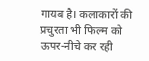गायब है। कलाकारों की प्रचुरता भी फिल्म को ऊपर-नीचे कर रही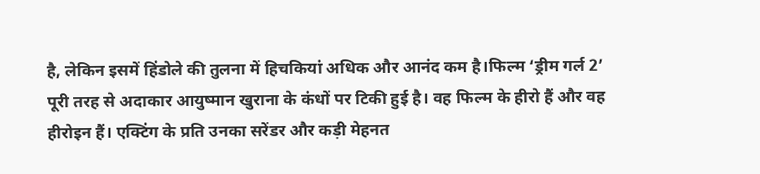है, लेकिन इसमें हिंडोले की तुलना में हिचकियां अधिक और आनंद कम है।फिल्म ‘ड्रीम गर्ल 2’ पूरी तरह से अदाकार आयुष्मान खुराना के कंधों पर टिकी हुई है। वह फिल्म के हीरो हैं और वह हीरोइन हैं। एक्टिंग के प्रति उनका सरेंडर और कड़ी मेहनत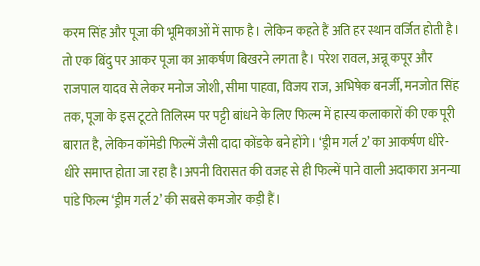करम सिंह और पूजा की भूमिकाओं में साफ है। लेकिन कहते हैं अति हर स्थान वर्जित होती है। तो एक बिंदु पर आकर पूजा का आकर्षण बिखरने लगता है। परेश रावल, अन्नू कपूर और राजपाल यादव से लेकर मनोज जोशी, सीमा पाहवा, विजय राज, अभिषेक बनर्जी, मनजोत सिंह तक, पूजा के इस टूटते तिलिस्म पर पट्टी बांधने के लिए फिल्म में हास्य कलाकारों की एक पूरी बारात है, लेकिन कॉमेडी फिल्में जैसी दादा कोंडके बने होंगे। ‘ड्रीम गर्ल 2’ का आकर्षण धीरे-धीरे समाप्त होता जा रहा है।अपनी विरासत की वजह से ही फिल्में पाने वाली अदाकारा अनन्या पांडे फिल्म ‘ड्रीम गर्ल 2’ की सबसे कमजोर कड़ी हैं।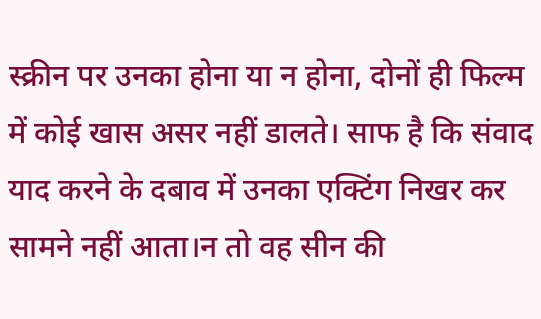स्क्रीन पर उनका होना या न होना, दोनों ही फिल्म में कोई खास असर नहीं डालते। साफ है कि संवाद याद करने के दबाव में उनका एक्टिंग निखर कर सामने नहीं आता।न तो वह सीन की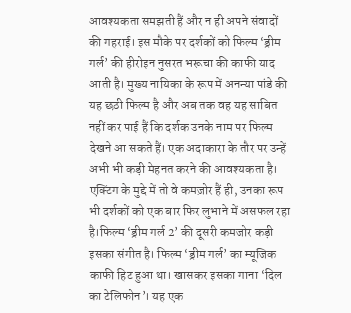आवश्यकता समझती हैं और न ही अपने संवादों की गहराई। इस मौके पर दर्शकों को फिल्म ‘ड्रीम गर्ल’ की हीरोइन नुसरत भरूचा की काफी याद आती है। मुख्य नायिका के रूप में अनन्या पांडे की यह छठी फिल्म है और अब तक वह यह साबित नहीं कर पाई हैं कि दर्शक उनके नाम पर फिल्म देखने आ सकते हैं। एक अदाकारा के तौर पर उन्हें अभी भी कड़ी मेहनत करने की आवश्यकता है। एक्टिंग के मुद्दे में तो वे कमज़ोर हैं ही, उनका रूप भी दर्शकों को एक बार फिर लुभाने में असफल रहा है।फिल्म ‘ड्रीम गर्ल 2’ की दूसरी कमजोर कड़ी इसका संगीत है। फिल्म ‘ड्रीम गर्ल’ का म्यूजिक काफी हिट हुआ था। खासकर इसका गाना ‘दिल का टेलिफोन’। यह एक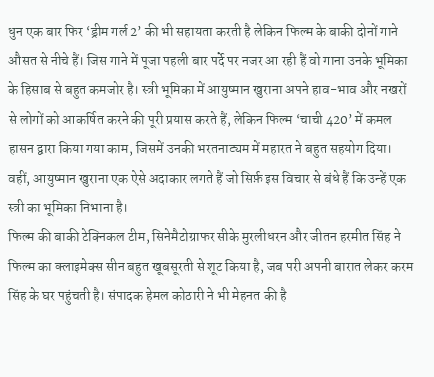धुन एक बार फिर ‘ड्रीम गर्ल 2’ की भी सहायता करती है लेकिन फिल्म के बाकी दोनों गाने औसत से नीचे हैं। जिस गाने में पूजा पहली बार पर्दे पर नजर आ रही हैं वो गाना उनके भूमिका के हिसाब से बहुत कमजोर है। स्त्री भूमिका में आयुष्मान खुराना अपने हाव-भाव और नखरों से लोगों को आकर्षित करने की पूरी प्रयास करते हैं, लेकिन फिल्म ‘चाची 420’ में कमल हासन द्वारा किया गया काम, जिसमें उनकी भरतनाट्यम में महारत ने बहुत सहयोग दिया। वहीं, आयुष्मान खुराना एक ऐसे अदाकार लगते हैं जो सिर्फ़ इस विचार से बंधे हैं कि उन्हें एक स्त्री का भूमिका निभाना है।
फिल्म की बाकी टेक्निकल टीम, सिनेमैटोग्राफर सीके मुरलीधरन और जीतन हरमीत सिंह ने फिल्म का क्लाइमेक्स सीन बहुत खूबसूरती से शूट किया है, जब परी अपनी बारात लेकर करम सिंह के घर पहुंचती है। संपादक हेमल कोठारी ने भी मेहनत की है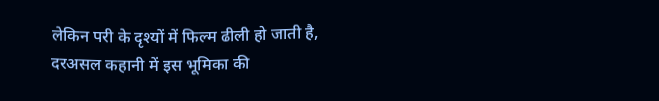लेकिन परी के दृश्यों में फिल्म ढीली हो जाती है, दरअसल कहानी में इस भूमिका की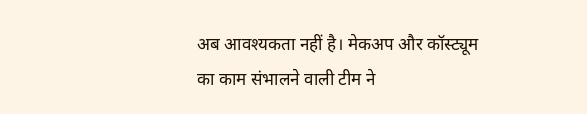अब आवश्यकता नहीं है। मेकअप और कॉस्ट्यूम का काम संभालने वाली टीम ने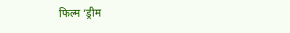फिल्म ‘ड्रीम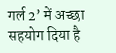गर्ल 2’ में अच्छा सहयोग दिया है